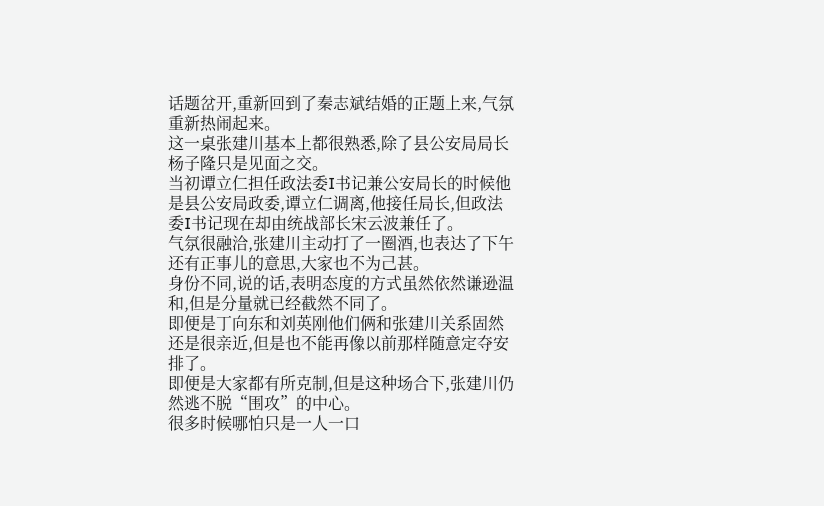话题岔开,重新回到了秦志斌结婚的正题上来,气氛重新热闹起来。
这一桌张建川基本上都很熟悉,除了县公安局局长杨子隆只是见面之交。
当初谭立仁担任政法委I书记兼公安局长的时候他是县公安局政委,谭立仁调离,他接任局长,但政法委I书记现在却由统战部长宋云波兼任了。
气氛很融洽,张建川主动打了一圈酒,也表达了下午还有正事儿的意思,大家也不为己甚。
身份不同,说的话,表明态度的方式虽然依然谦逊温和,但是分量就已经截然不同了。
即便是丁向东和刘英刚他们俩和张建川关系固然还是很亲近,但是也不能再像以前那样随意定夺安排了。
即便是大家都有所克制,但是这种场合下,张建川仍然逃不脱“围攻”的中心。
很多时候哪怕只是一人一口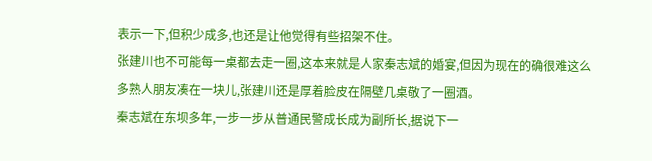表示一下,但积少成多,也还是让他觉得有些招架不住。
张建川也不可能每一桌都去走一圈,这本来就是人家秦志斌的婚宴,但因为现在的确很难这么多熟人朋友凑在一块儿,张建川还是厚着脸皮在隔壁几桌敬了一圈酒。
秦志斌在东坝多年,一步一步从普通民警成长成为副所长,据说下一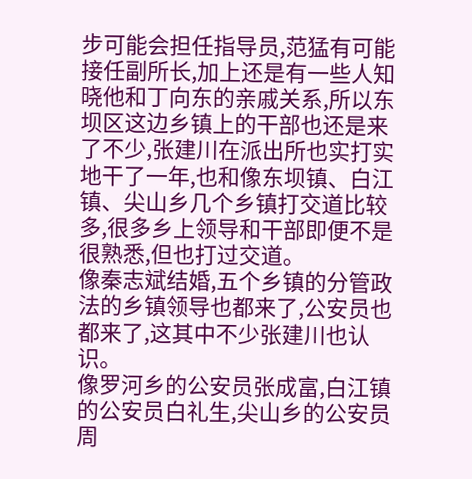步可能会担任指导员,范猛有可能接任副所长,加上还是有一些人知晓他和丁向东的亲戚关系,所以东坝区这边乡镇上的干部也还是来了不少,张建川在派出所也实打实地干了一年,也和像东坝镇、白江镇、尖山乡几个乡镇打交道比较多,很多乡上领导和干部即便不是很熟悉,但也打过交道。
像秦志斌结婚,五个乡镇的分管政法的乡镇领导也都来了,公安员也都来了,这其中不少张建川也认识。
像罗河乡的公安员张成富,白江镇的公安员白礼生,尖山乡的公安员周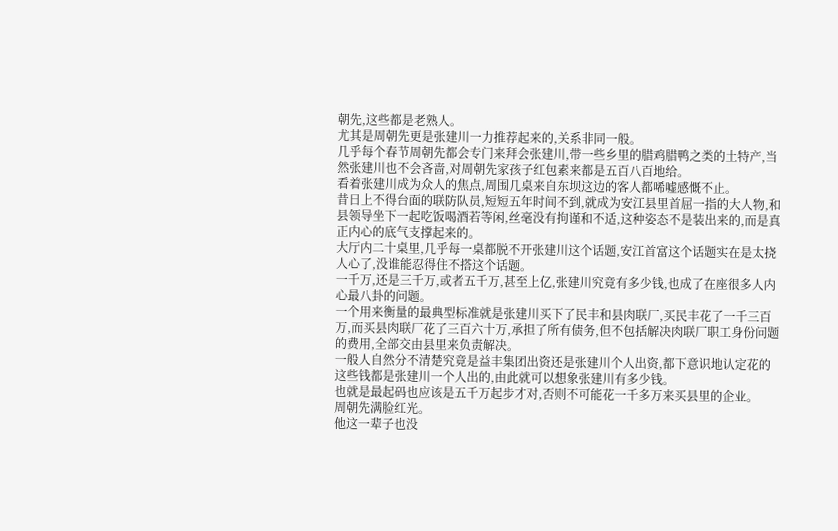朝先,这些都是老熟人。
尤其是周朝先更是张建川一力推荐起来的,关系非同一般。
几乎每个春节周朝先都会专门来拜会张建川,带一些乡里的腊鸡腊鸭之类的土特产,当然张建川也不会吝啬,对周朝先家孩子红包素来都是五百八百地给。
看着张建川成为众人的焦点,周围几桌来自东坝这边的客人都唏嘘感慨不止。
昔日上不得台面的联防队员,短短五年时间不到,就成为安江县里首屈一指的大人物,和县领导坐下一起吃饭喝酒若等闲,丝毫没有拘谨和不适,这种姿态不是装出来的,而是真正内心的底气支撑起来的。
大厅内二十桌里,几乎每一桌都脱不开张建川这个话题,安江首富这个话题实在是太挠人心了,没谁能忍得住不搭这个话题。
一千万,还是三千万,或者五千万,甚至上亿,张建川究竟有多少钱,也成了在座很多人内心最八卦的问题。
一个用来衡量的最典型标准就是张建川买下了民丰和县肉联厂,买民丰花了一千三百万,而买县肉联厂花了三百六十万,承担了所有债务,但不包括解决肉联厂职工身份问题的费用,全部交由县里来负责解决。
一般人自然分不清楚究竟是益丰集团出资还是张建川个人出资,都下意识地认定花的这些钱都是张建川一个人出的,由此就可以想象张建川有多少钱。
也就是最起码也应该是五千万起步才对,否则不可能花一千多万来买县里的企业。
周朝先满脸红光。
他这一辈子也没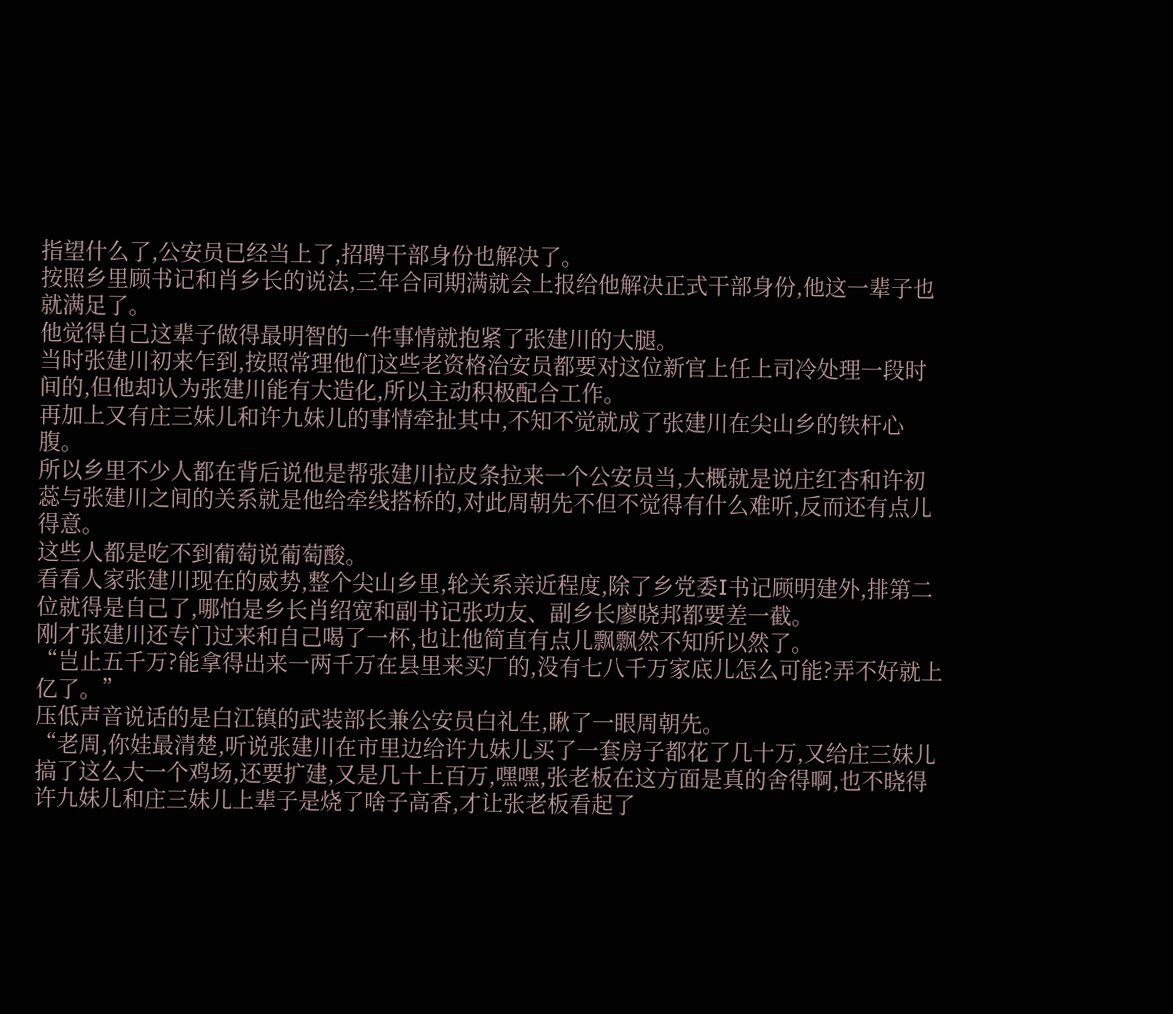指望什么了,公安员已经当上了,招聘干部身份也解决了。
按照乡里顾书记和肖乡长的说法,三年合同期满就会上报给他解决正式干部身份,他这一辈子也就满足了。
他觉得自己这辈子做得最明智的一件事情就抱紧了张建川的大腿。
当时张建川初来乍到,按照常理他们这些老资格治安员都要对这位新官上任上司冷处理一段时间的,但他却认为张建川能有大造化,所以主动积极配合工作。
再加上又有庄三妹儿和许九妹儿的事情牵扯其中,不知不觉就成了张建川在尖山乡的铁杆心腹。
所以乡里不少人都在背后说他是帮张建川拉皮条拉来一个公安员当,大概就是说庄红杏和许初蕊与张建川之间的关系就是他给牵线搭桥的,对此周朝先不但不觉得有什么难听,反而还有点儿得意。
这些人都是吃不到葡萄说葡萄酸。
看看人家张建川现在的威势,整个尖山乡里,轮关系亲近程度,除了乡党委I书记顾明建外,排第二位就得是自己了,哪怕是乡长肖绍宽和副书记张功友、副乡长廖晓邦都要差一截。
刚才张建川还专门过来和自己喝了一杯,也让他简直有点儿飘飘然不知所以然了。
“岂止五千万?能拿得出来一两千万在县里来买厂的,没有七八千万家底儿怎么可能?弄不好就上亿了。”
压低声音说话的是白江镇的武装部长兼公安员白礼生,瞅了一眼周朝先。
“老周,你娃最清楚,听说张建川在市里边给许九妹儿买了一套房子都花了几十万,又给庄三妹儿搞了这么大一个鸡场,还要扩建,又是几十上百万,嘿嘿,张老板在这方面是真的舍得啊,也不晓得许九妹儿和庄三妹儿上辈子是烧了啥子高香,才让张老板看起了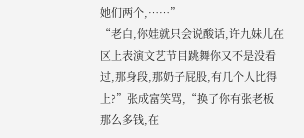她们两个,……”
“老白,你娃就只会说酸话,许九妹儿在区上表演文艺节目跳舞你又不是没看过,那身段,那奶子屁股,有几个人比得上?”张成富笑骂,“换了你有张老板那么多钱,在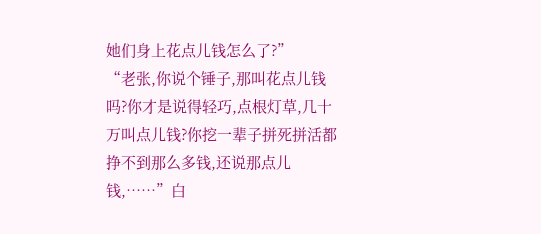她们身上花点儿钱怎么了?”
“老张,你说个锤子,那叫花点儿钱吗?你才是说得轻巧,点根灯草,几十万叫点儿钱?你挖一辈子拼死拼活都挣不到那么多钱,还说那点儿钱,……”白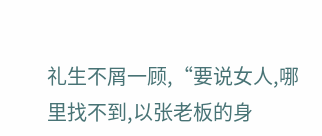礼生不屑一顾,“要说女人,哪里找不到,以张老板的身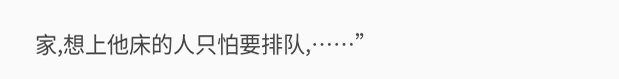家,想上他床的人只怕要排队,……”